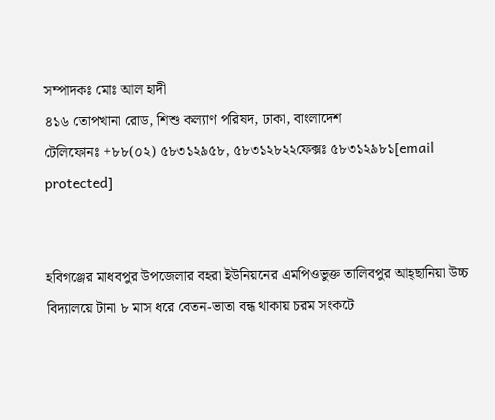সম্পাদকঃ মোঃ আল হাদী
৪১৬ তোপখানা রোড, শিশু কল্যাণ পরিষদ, ঢাকা, বাংলাদেশ
টেলিফোনঃ +৮৮(০২) ৫৮৩১২৯৫৮, ৫৮৩১২৮২২ফেক্সঃ ৫৮৩১২৯৮১[email protected]


হবিগঞ্জের মাধবপুর উপজেলার বহরা ইউনিয়নের এমপিওভুক্ত তালিবপুর আহ্ছানিয়া উচ্চ বিদ্যালয়ে টানা ৮ মাস ধরে বেতন-ভাতা বন্ধ থাকায় চরম সংকটে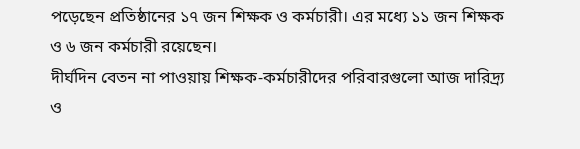পড়েছেন প্রতিষ্ঠানের ১৭ জন শিক্ষক ও কর্মচারী। এর মধ্যে ১১ জন শিক্ষক ও ৬ জন কর্মচারী রয়েছেন।
দীর্ঘদিন বেতন না পাওয়ায় শিক্ষক-কর্মচারীদের পরিবারগুলো আজ দারিদ্র্য ও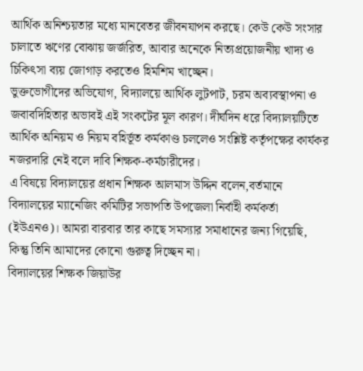আর্থিক অনিশ্চয়তার মধ্যে মানবেতর জীবনযাপন করছে। কেউ কেউ সংসার চালাতে ঋণের বোঝায় জর্জরিত, আবার অনেকে নিত্যপ্রয়োজনীয় খাদ্য ও চিকিৎসা ব্যয় জোগাড় করতেও হিমশিম খাচ্ছেন।
ভুক্তভোগীদের অভিযোগ, বিদ্যালয়ে আর্থিক লুটপাট, চরম অব্যবস্থাপনা ও জবাবদিহিতার অভাবই এই সংকটের মূল কারণ। দীর্ঘদিন ধরে বিদ্যালয়টিতে আর্থিক অনিয়ম ও নিয়ম বহির্ভূত কর্মকাণ্ড চললেও সংশ্লিষ্ট কর্তৃপক্ষের কার্যকর নজরদারি নেই বলে দাবি শিক্ষক-কর্মচারীদের।
এ বিষয়ে বিদ্যালয়ের প্রধান শিক্ষক আলমাস উদ্দিন বলেন,বর্তমানে বিদ্যালয়ের ম্যানেজিং কমিটির সভাপতি উপজেলা নির্বাহী কর্মকর্তা (ইউএনও)। আমরা বারবার তার কাছে সমস্যার সমাধানের জন্য গিয়েছি, কিন্তু তিনি আমাদের কোনো গুরুত্ব দিচ্ছেন না।
বিদ্যালয়ের শিক্ষক জিয়াউর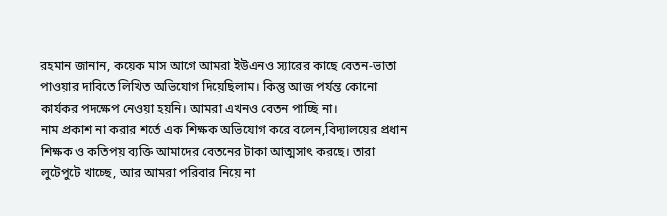রহমান জানান, কয়েক মাস আগে আমরা ইউএনও স্যারের কাছে বেতন-ভাতা পাওয়ার দাবিতে লিখিত অভিযোগ দিয়েছিলাম। কিন্তু আজ পর্যন্ত কোনো কার্যকর পদক্ষেপ নেওয়া হয়নি। আমরা এখনও বেতন পাচ্ছি না।
নাম প্রকাশ না করার শর্তে এক শিক্ষক অভিযোগ করে বলেন,বিদ্যালয়ের প্রধান শিক্ষক ও কতিপয় ব্যক্তি আমাদের বেতনের টাকা আত্মসাৎ করছে। তারা লুটেপুটে খাচ্ছে, আর আমরা পরিবার নিয়ে না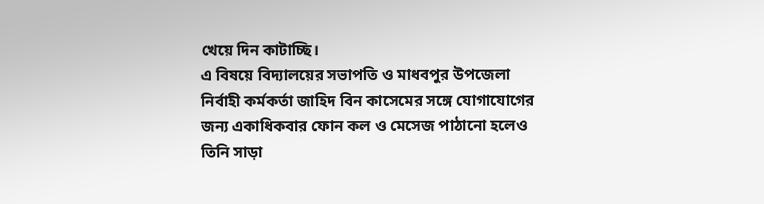খেয়ে দিন কাটাচ্ছি।
এ বিষয়ে বিদ্যালয়ের সভাপতি ও মাধবপুর উপজেলা নির্বাহী কর্মকর্তা জাহিদ বিন কাসেমের সঙ্গে যোগাযোগের জন্য একাধিকবার ফোন কল ও মেসেজ পাঠানো হলেও তিনি সাড়া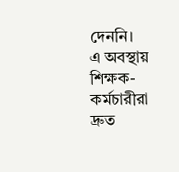দেননি।
এ অবস্থায় শিক্ষক-কর্মচারীরা দ্রুত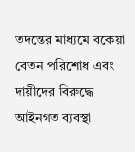তদন্তের মাধ্যমে বকেয়া বেতন পরিশোধ এবং দায়ীদের বিরুদ্ধে আইনগত ব্যবস্থা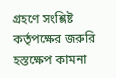গ্রহণে সংশ্লিষ্ট কর্তৃপক্ষের জরুরি হস্তক্ষেপ কামনা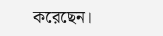করেছেন।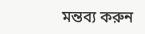মন্তব্য করুন